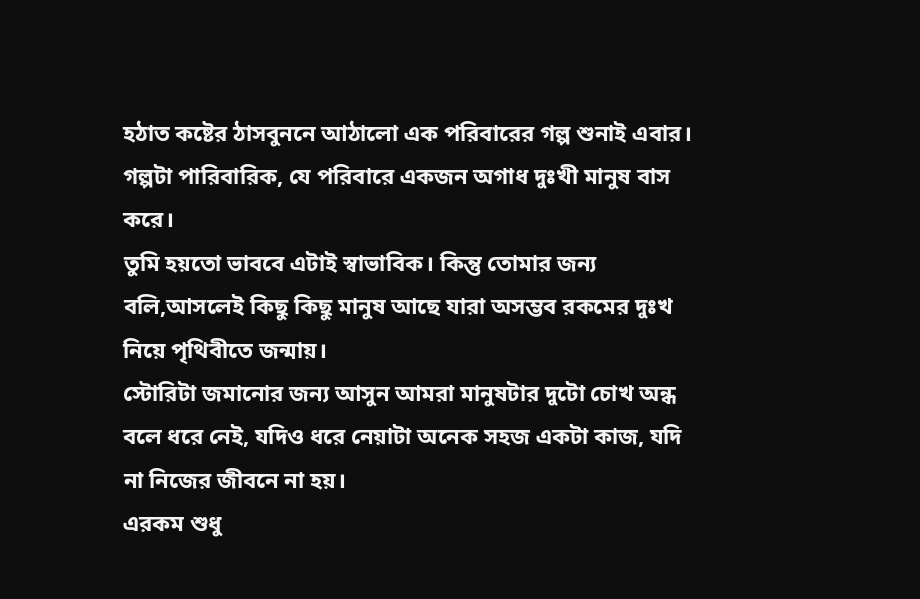হঠাত কষ্টের ঠাসবুননে আঠালো এক পরিবারের গল্প শুনাই এবার।
গল্পটা পারিবারিক, যে পরিবারে একজন অগাধ দুঃখী মানুষ বাস করে।
তুমি হয়তো ভাববে এটাই স্বাভাবিক। কিন্তু তোমার জন্য বলি,আসলেই কিছু কিছু মানুষ আছে যারা অসম্ভব রকমের দুঃখ নিয়ে পৃথিবীতে জন্মায়।
স্টোরিটা জমানোর জন্য আসুন আমরা মানুষটার দুটো চোখ অন্ধ বলে ধরে নেই, যদিও ধরে নেয়াটা অনেক সহজ একটা কাজ, যদি না নিজের জীবনে না হয়।
এরকম শুধু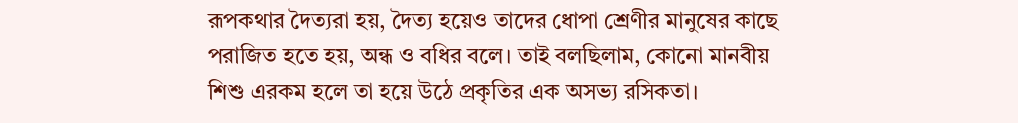রূপকথার দৈত্যরা হয়, দৈত্য হয়েও তাদের ধোপা শ্রেণীর মানুষের কাছে পরাজিত হতে হয়, অন্ধ ও বধির বলে। তাই বলছিলাম, কোনো মানবীয় শিশু এরকম হলে তা হয়ে উঠে প্রকৃতির এক অসভ্য রসিকতা।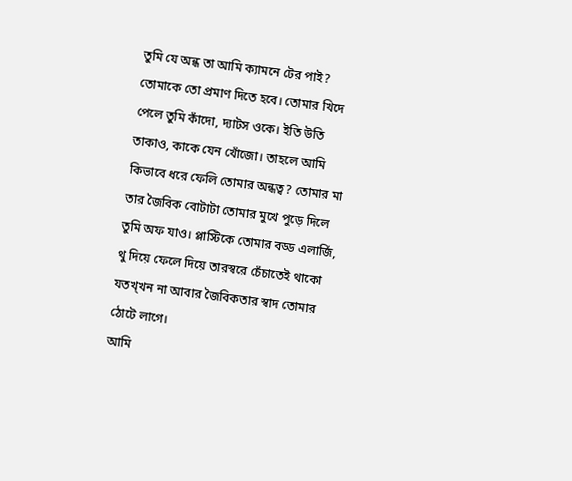তুমি যে অন্ধ তা আমি ক্যামনে টের পাই? তোমাকে তো প্রমাণ দিতে হবে। তোমার খিদে পেলে তুমি কাঁদো, দ্যাটস ওকে। ইতি উতি তাকাও, কাকে যেন খোঁজো। তাহলে আমি কিভাবে ধরে ফেলি তোমার অন্ধত্ব? তোমার মা তার জৈবিক বোটাটা তোমার মুখে পুড়ে দিলে তুমি অফ যাও। প্লাস্টিকে তোমার বড্ড এলার্জি, থু দিয়ে ফেলে দিয়ে তারস্বরে চেঁচাতেই থাকো যতখ্খন না আবার জৈবিকতার স্বাদ তোমার ঠোটে লাগে।
আমি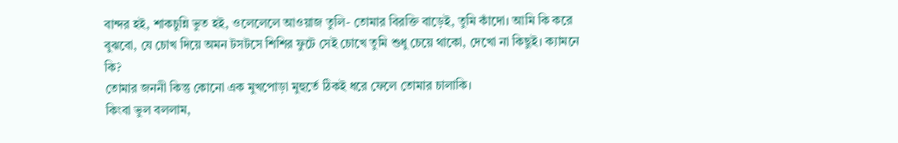বান্দর হই, শাকচুন্নি ভুত হই, ওলেলেলে আওয়াজ তুলি- তোমার বিরক্তি বাড়েই, তুমি কাঁদো। আমি কি করে বুঝবো, যে চোখ দিয়ে অমন টসটসে শিশির ফুটে সেই চোখে তুমি শুধু চেয়ে থাকো, দেখো না কিছুই। ক্যামনে কি?
তোমার জননী কিন্তু কোনো এক মুখপোড়া মুহুর্তে ঠিকই ধরে ফেলে তোমার চালাকি।
কিংবা ভুল বললাম,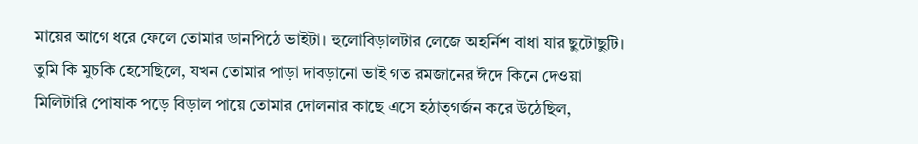মায়ের আগে ধরে ফেলে তোমার ডানপিঠে ভাইটা। হুলোবিড়ালটার লেজে অহর্নিশ বাধা যার ছুটোছুটি।
তুমি কি মুচকি হেসেছিলে, যখন তোমার পাড়া দাবড়ানো ভাই গত রমজানের ঈদে কিনে দেওয়া মিলিটারি পোষাক পড়ে বিড়াল পায়ে তোমার দোলনার কাছে এসে হঠাত্গর্জন করে উঠেছিল,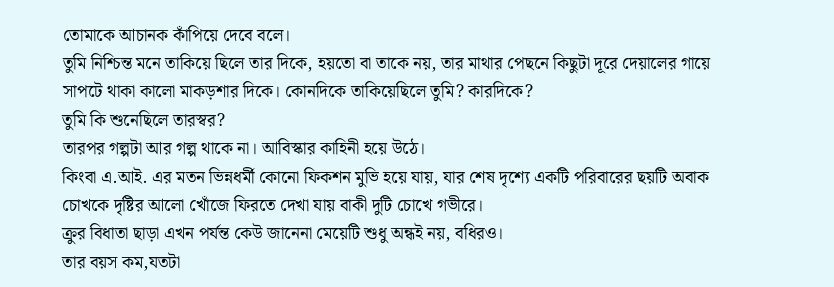তোমাকে আচানক কাঁপিয়ে দেবে বলে।
তুমি নিশ্চিন্ত মনে তাকিয়ে ছিলে তার দিকে, হয়তো বা তাকে নয়, তার মাথার পেছনে কিছুটা দূরে দেয়ালের গায়ে সাপটে থাকা কালো মাকড়শার দিকে। কোনদিকে তাকিয়েছিলে তুমি? কারদিকে?
তুমি কি শুনেছিলে তারস্বর?
তারপর গল্পটা আর গল্প থাকে না। আবিস্কার কাহিনী হয়ে উঠে।
কিংবা এ.আই. এর মতন ভিন্নধর্মী কোনো ফিকশন মুভি হয়ে যায়, যার শেষ দৃশ্যে একটি পরিবারের ছয়টি অবাক চোখকে দৃষ্টির আলো খোঁজে ফিরতে দেখা যায় বাকী দুটি চোখে গভীরে।
ক্রুর বিধাতা ছাড়া এখন পর্যন্ত কেউ জানেনা মেয়েটি শুধু অন্ধই নয়, বধিরও।
তার বয়স কম,যতটা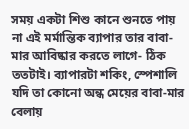সময় একটা শিশু কানে শুনতে পায় না এই মর্মান্তিক ব্যাপার তার বাবা-মার আবিষ্কার করতে লাগে- ঠিক ততটাই। ব্যাপারটা শকিং, স্পেশালি যদি তা কোনো অন্ধ মেয়ের বাবা-মার বেলায়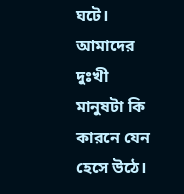ঘটে।
আমাদের দুঃখী মানুষটা কি কারনে যেন হেসে উঠে।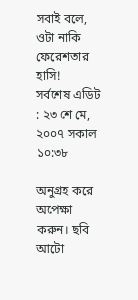সবাই বলে, ওটা নাকি ফেরেশতার হাসি!
সর্বশেষ এডিট : ২৩ শে মে, ২০০৭ সকাল ১০:৩৮

অনুগ্রহ করে অপেক্ষা করুন। ছবি আটো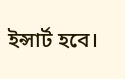ইন্সার্ট হবে।